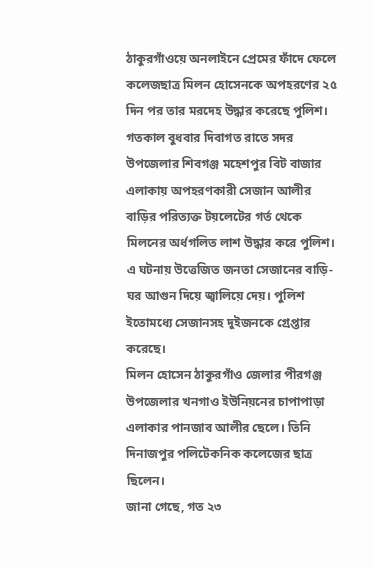ঠাকুরগাঁওয়ে অনলাইনে প্রেমের ফাঁদে ফেলে কলেজছাত্র মিলন হোসেনকে অপহরণের ২৫ দিন পর তার মরদেহ উদ্ধার করেছে পুলিশ। গতকাল বুধবার দিবাগত রাতে সদর উপজেলার শিবগঞ্জ মহেশপুর বিট বাজার এলাকায় অপহরণকারী সেজান আলীর বাড়ির পরিত্যক্ত টয়লেটের গর্ত থেকে মিলনের অর্ধগলিত লাশ উদ্ধার করে পুলিশ। এ ঘটনায় উত্তেজিত জনতা সেজানের বাড়ি-ঘর আগুন দিয়ে জ্বালিয়ে দেয়। পুলিশ ইতোমধ্যে সেজানসহ দুইজনকে গ্রেপ্তার করেছে।
মিলন হোসেন ঠাকুরগাঁও জেলার পীরগঞ্জ উপজেলার খনগাও ইউনিয়নের চাপাপাড়া এলাকার পানজাব আলীর ছেলে। তিনি দিনাজপুর পলিটেকনিক কলেজের ছাত্র ছিলেন।
জানা গেছে, গত ২৩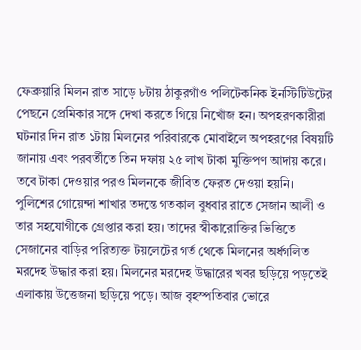ফেব্রুয়ারি মিলন রাত সাড়ে ৮টায় ঠাকুরগাঁও পলিটেকনিক ইনস্টিটিউটের পেছনে প্রেমিকার সঙ্গে দেখা করতে গিয়ে নিখোঁজ হন। অপহরণকারীরা ঘটনার দিন রাত ১টায় মিলনের পরিবারকে মোবাইলে অপহরণের বিষয়টি জানায় এবং পরবর্তীতে তিন দফায় ২৫ লাখ টাকা মুক্তিপণ আদায় করে। তবে টাকা দেওয়ার পরও মিলনকে জীবিত ফেরত দেওয়া হয়নি।
পুলিশের গোয়েন্দা শাখার তদন্তে গতকাল বুধবার রাতে সেজান আলী ও তার সহযোগীকে গ্রেপ্তার করা হয়। তাদের স্বীকারোক্তির ভিত্তিতে সেজানের বাড়ির পরিত্যক্ত টয়লেটের গর্ত থেকে মিলনের অর্ধগলিত মরদেহ উদ্ধার করা হয়। মিলনের মরদেহ উদ্ধারের খবর ছড়িয়ে পড়তেই এলাকায় উত্তেজনা ছড়িয়ে পড়ে। আজ বৃহস্পতিবার ভোরে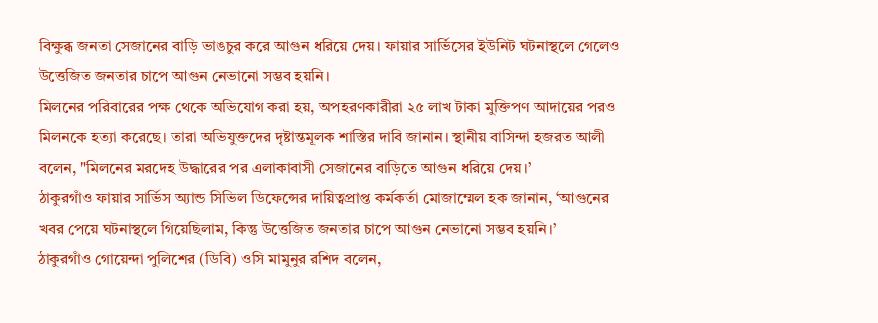বিক্ষুব্ধ জনতা সেজানের বাড়ি ভাঙচুর করে আগুন ধরিয়ে দেয়। ফায়ার সার্ভিসের ইউনিট ঘটনাস্থলে গেলেও উত্তেজিত জনতার চাপে আগুন নেভানো সম্ভব হয়নি।
মিলনের পরিবারের পক্ষ থেকে অভিযোগ করা হয়, অপহরণকারীরা ২৫ লাখ টাকা মুক্তিপণ আদায়ের পরও মিলনকে হত্যা করেছে। তারা অভিযুক্তদের দৃষ্টান্তমূলক শাস্তির দাবি জানান। স্থানীয় বাসিন্দা হজরত আলী বলেন, "মিলনের মরদেহ উদ্ধারের পর এলাকাবাসী সেজানের বাড়িতে আগুন ধরিয়ে দেয়।’
ঠাকুরগাঁও ফায়ার সার্ভিস অ্যান্ড সিভিল ডিফেন্সের দায়িত্বপ্রাপ্ত কর্মকর্তা মোজাম্মেল হক জানান, ‘আগুনের খবর পেয়ে ঘটনাস্থলে গিয়েছিলাম, কিন্তু উত্তেজিত জনতার চাপে আগুন নেভানো সম্ভব হয়নি।’
ঠাকুরগাঁও গোয়েন্দা পুলিশের (ডিবি) ওসি মামুনুর রশিদ বলেন,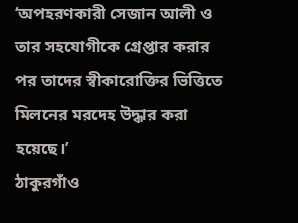‘অপহরণকারী সেজান আলী ও তার সহযোগীকে গ্রেপ্তার করার পর তাদের স্বীকারোক্তির ভিত্তিতে মিলনের মরদেহ উদ্ধার করা হয়েছে।’
ঠাকুরগাঁও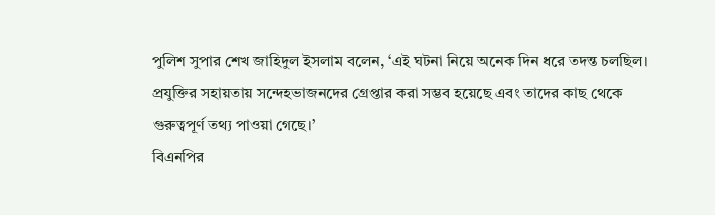পুলিশ সুপার শেখ জাহিদুল ইসলাম বলেন, ‘এই ঘটনা নিয়ে অনেক দিন ধরে তদন্ত চলছিল। প্রযুক্তির সহায়তায় সন্দেহভাজনদের গ্রেপ্তার করা সম্ভব হয়েছে এবং তাদের কাছ থেকে গুরুত্বপূর্ণ তথ্য পাওয়া গেছে।’
বিএনপির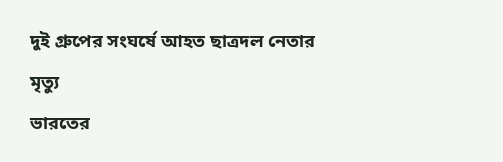দুই গ্রুপের সংঘর্ষে আহত ছাত্রদল নেতার মৃত্যু
ভারতের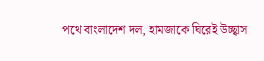পথে বাংলাদেশ দল, হামজাকে ঘিরেই উচ্ছ্বাস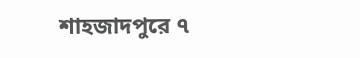শাহজাদপুরে ৭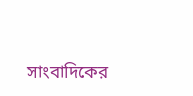সাংবাদিকের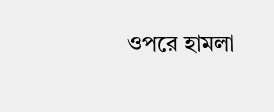ওপরে হামলা